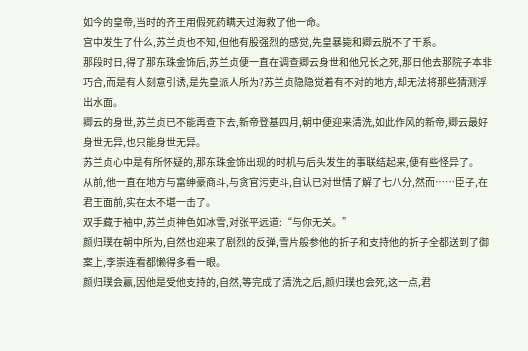如今的皇帝,当时的齐王用假死药瞒天过海救了他一命。
宫中发生了什么,苏兰贞也不知,但他有股强烈的感觉,先皇暴毙和卿云脱不了干系。
那段时日,得了那东珠金饰后,苏兰贞便一直在调查卿云身世和他兄长之死,那日他去那院子本非巧合,而是有人刻意引诱,是先皇派人所为?苏兰贞隐隐觉着有不对的地方,却无法将那些猜测浮出水面。
卿云的身世,苏兰贞已不能再查下去,新帝登基四月,朝中便迎来清洗,如此作风的新帝,卿云最好身世无异,也只能身世无异。
苏兰贞心中是有所怀疑的,那东珠金饰出现的时机与后头发生的事联结起来,便有些怪异了。
从前,他一直在地方与富绅豪商斗,与贪官污吏斗,自认已对世情了解了七八分,然而……臣子,在君王面前,实在太不堪一击了。
双手藏于袖中,苏兰贞神色如冰雪,对张平远道:“与你无关。”
颜归璞在朝中所为,自然也迎来了剧烈的反弹,雪片般参他的折子和支持他的折子全都送到了御案上,李崇连看都懒得多看一眼。
颜归璞会赢,因他是受他支持的,自然,等完成了清洗之后,颜归璞也会死,这一点,君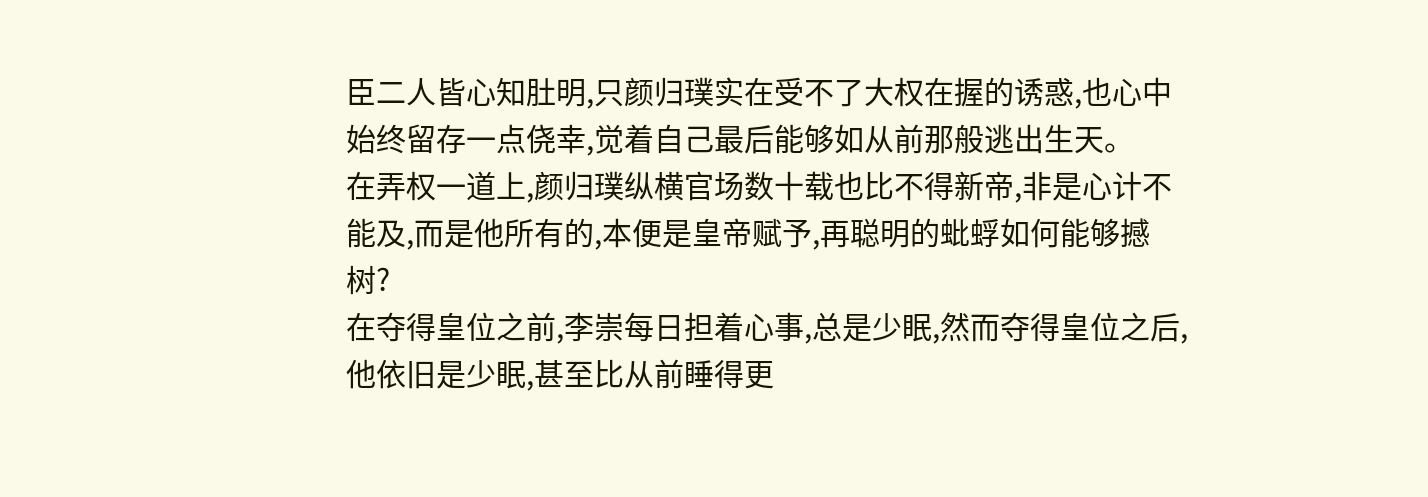臣二人皆心知肚明,只颜归璞实在受不了大权在握的诱惑,也心中始终留存一点侥幸,觉着自己最后能够如从前那般逃出生天。
在弄权一道上,颜归璞纵横官场数十载也比不得新帝,非是心计不能及,而是他所有的,本便是皇帝赋予,再聪明的蚍蜉如何能够撼树?
在夺得皇位之前,李崇每日担着心事,总是少眠,然而夺得皇位之后,他依旧是少眠,甚至比从前睡得更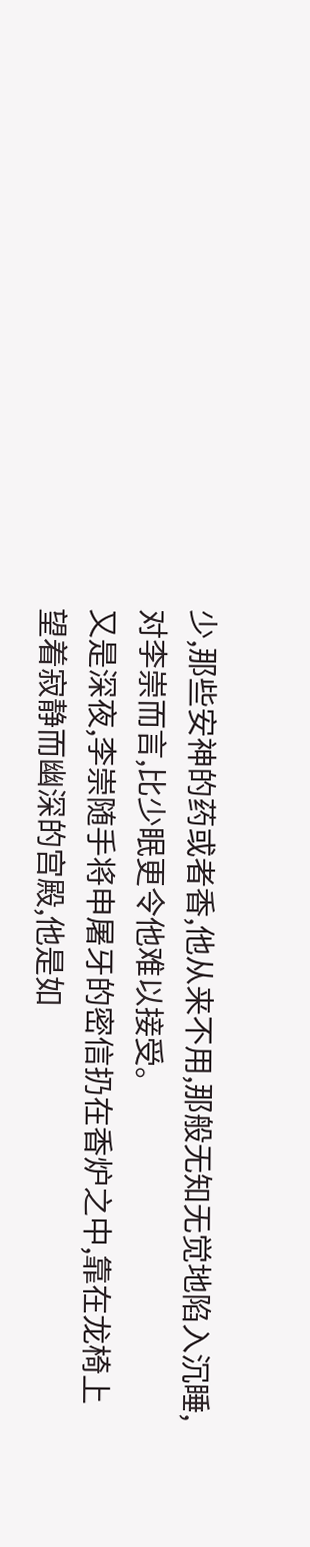少,那些安神的药或者香,他从来不用,那般无知无觉地陷入沉睡,对李崇而言,比少眠更令他难以接受。
又是深夜,李崇随手将申屠牙的密信扔在香炉之中,靠在龙椅上望着寂静而幽深的宫殿,他是如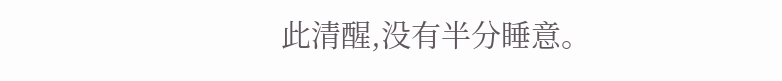此清醒,没有半分睡意。